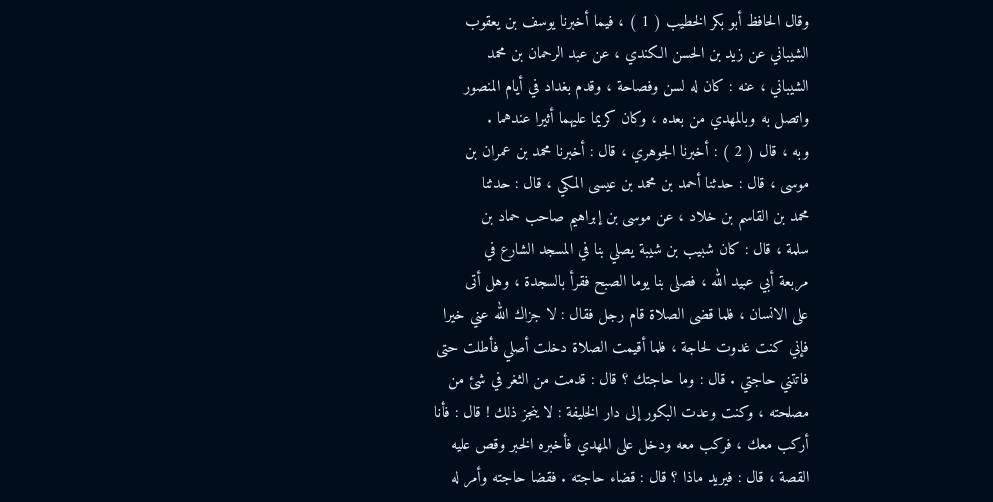وقال الحافظ أبو بكر الخطيب ( 1 ) ، فيما أخبرنا يوسف بن يعقوب
الشيباني عن زيد بن الحسن الكندي ، عن عبد الرحمان بن محمد
الشيباني ، عنه : كان له لسن وفصاحة ، وقدم بغداد في أيام المنصور
واتصل به وبالمهدي من بعده ، وكان كريما عليهما أثيرا عندهما .
وبه ، قال ( 2 ) : أخبرنا الجوهري ، قال : أخبرنا محمد بن عمران بن
موسى ، قال : حدثنا أحمد بن محمد بن عيسى المكي ، قال : حدثنا
محمد بن القاسم بن خلاد ، عن موسى بن إبراهيم صاحب حماد بن
سلمة ، قال : كان شبيب بن شيبة يصلي بنا في المسجد الشارع في
مربعة أبي عبيد الله ، فصلى بنا يوما الصبح فقرأ بالسجدة ، وهل أتى
على الانسان ، فلما قضى الصلاة قام رجل فقال : لا جزاك الله عني خيرا
فإني كنت غدوت لحاجة ، فلما أقيمت الصلاة دخلت أصلي فأطلت حتى
فاتتني حاجتي . قال : وما حاجتك ؟ قال : قدمت من الثغر في شئ من
مصلحته ، وكنت وعدت البكور إلى دار الخليفة : لا ينجز ذلك ! قال : فأنا
أركب معك ، فركب معه ودخل على المهدي فأخبره الخبر وقص عليه
القصة ، قال : فيريد ماذا ؟ قال : قضاء حاجته . فقضا حاجته وأمر له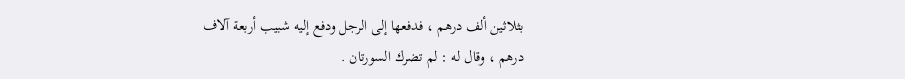بثلاثين ألف درهم ، فدفعها إلى الرجل ودفع إليه شبيب أربعة آلاف
درهم ، وقال له : لم تضرك السورتان .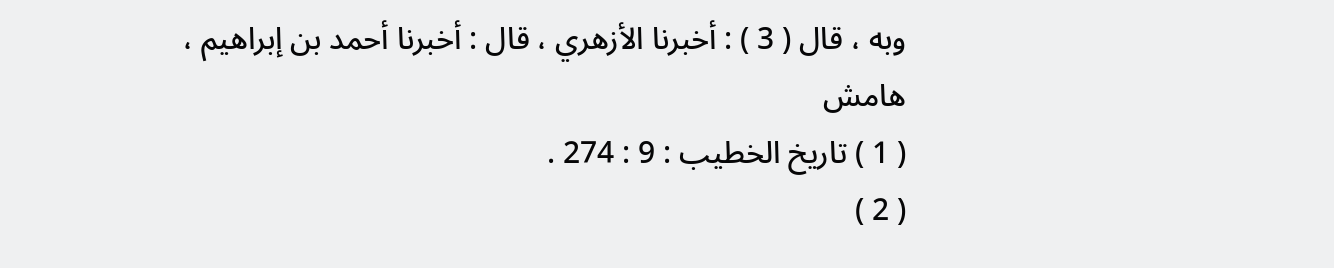وبه ، قال ( 3 ) : أخبرنا الأزهري ، قال : أخبرنا أحمد بن إبراهيم ،
هامش
( 1 ) تاريخ الخطيب : 9 : 274 .
( 2 )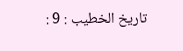تاريخ الخطيب : 9 :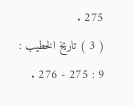275 .
( 3 ) تاريخ الخطيب : 9 : 275 - 276 .